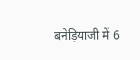बनेड़ियाजी में 6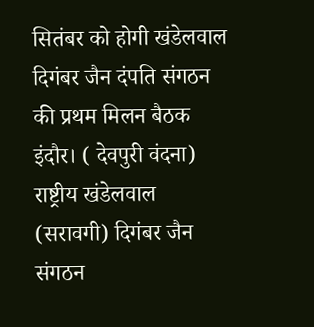सितंबर को होगी खंडेलवाल दिगंबर जैन दंपति संगठन की प्रथम मिलन बैठक
इंदौर। ( देवपुरी वंदना) राष्ट्रीय खंडेलवाल (सरावगी) दिगंबर जैन संगठन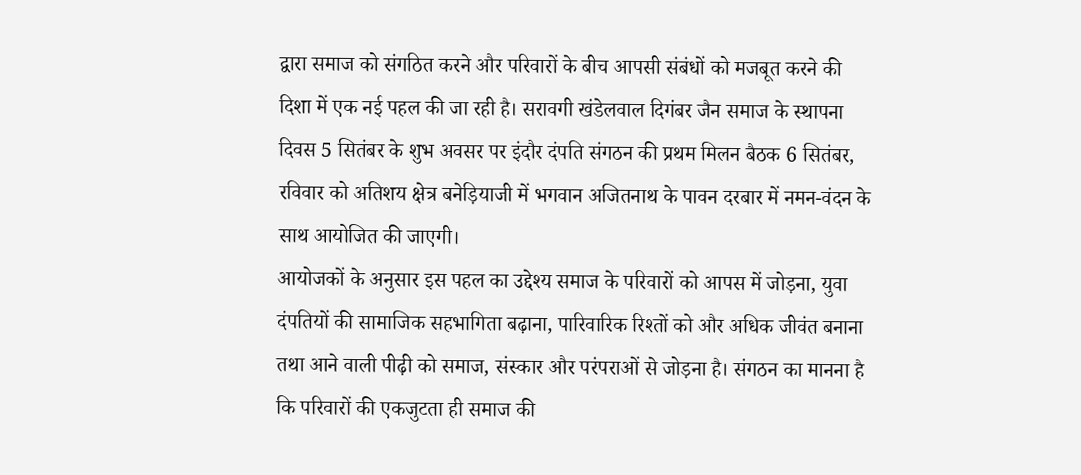द्वारा समाज को संगठित करने और परिवारों के बीच आपसी संबंधों को मजबूत करने की दिशा में एक नई पहल की जा रही है। सरावगी खंडेलवाल दिगंबर जैन समाज के स्थापना दिवस 5 सितंबर के शुभ अवसर पर इंदौर दंपति संगठन की प्रथम मिलन बैठक 6 सितंबर, रविवार को अतिशय क्षेत्र बनेड़ियाजी में भगवान अजितनाथ के पावन दरबार में नमन-वंदन के साथ आयोजित की जाएगी।
आयोजकों के अनुसार इस पहल का उद्देश्य समाज के परिवारों को आपस में जोड़ना, युवा दंपतियों की सामाजिक सहभागिता बढ़ाना, पारिवारिक रिश्तों को और अधिक जीवंत बनाना तथा आने वाली पीढ़ी को समाज, संस्कार और परंपराओं से जोड़ना है। संगठन का मानना है कि परिवारों की एकजुटता ही समाज की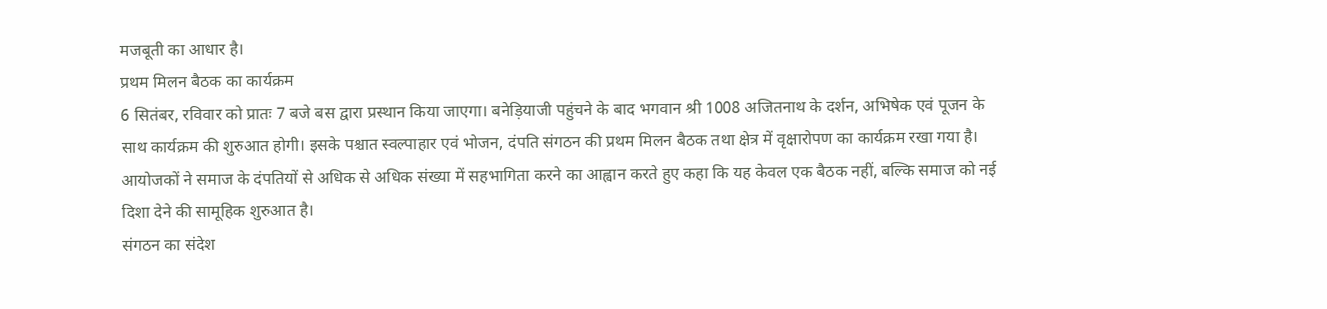मजबूती का आधार है।
प्रथम मिलन बैठक का कार्यक्रम
6 सितंबर, रविवार को प्रातः 7 बजे बस द्वारा प्रस्थान किया जाएगा। बनेड़ियाजी पहुंचने के बाद भगवान श्री 1008 अजितनाथ के दर्शन, अभिषेक एवं पूजन के साथ कार्यक्रम की शुरुआत होगी। इसके पश्चात स्वल्पाहार एवं भोजन, दंपति संगठन की प्रथम मिलन बैठक तथा क्षेत्र में वृक्षारोपण का कार्यक्रम रखा गया है।
आयोजकों ने समाज के दंपतियों से अधिक से अधिक संख्या में सहभागिता करने का आह्वान करते हुए कहा कि यह केवल एक बैठक नहीं, बल्कि समाज को नई दिशा देने की सामूहिक शुरुआत है।
संगठन का संदेश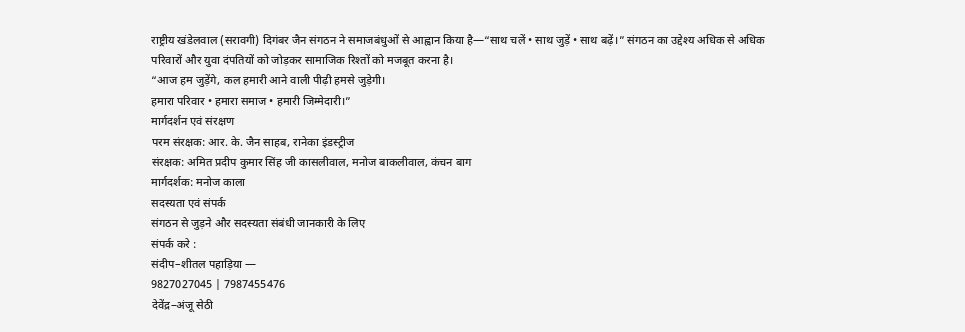राष्ट्रीय खंडेलवाल (सरावगी) दिगंबर जैन संगठन ने समाजबंधुओं से आह्वान किया है—“साथ चलें • साथ जुड़ें • साथ बढ़ें।” संगठन का उद्देश्य अधिक से अधिक परिवारों और युवा दंपतियों को जोड़कर सामाजिक रिश्तों को मजबूत करना है।
“आज हम जुड़ेंगे, कल हमारी आने वाली पीढ़ी हमसे जुड़ेगी।
हमारा परिवार • हमारा समाज • हमारी जिम्मेदारी।”
मार्गदर्शन एवं संरक्षण
परम संरक्षक: आर. के. जैन साहब, रानेका इंडस्ट्रीज
संरक्षक: अमित प्रदीप कुमार सिंह जी कासलीवाल, मनोज बाकलीवाल, कंचन बाग
मार्गदर्शक: मनोज काला
सदस्यता एवं संपर्क
संगठन से जुड़ने और सदस्यता संबंधी जानकारी के लिए
संपर्क करे :
संदीप–शीतल पहाड़िया —
9827027045 | 7987455476
देवेंद्र–अंजू सेठी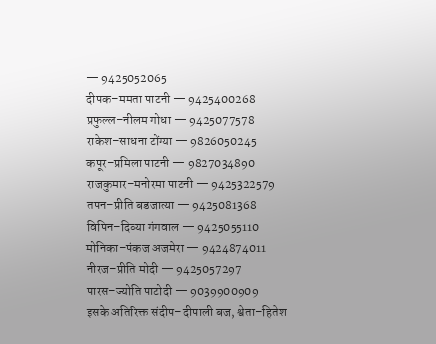— 9425052065
दीपक–ममता पाटनी — 9425400268
प्रफुल्ल–नीलम गोधा — 9425077578
राकेश–साधना टोंग्या — 9826050245
कपूर–प्रमिला पाटनी — 9827034890
राजकुमार–मनोरमा पाटनी — 9425322579
तपन–प्रीति बडजात्या — 9425081368
विपिन–दिव्या गंगवाल — 9425055110
मोनिका–पंकज अजमेरा — 9424874011
नीरज–प्रीति मोदी — 9425057297
पारस–ज्योति पाटोदी — 9039900909
इसके अतिरिक्त संदीप–दीपाली बज, श्वेता–हितेश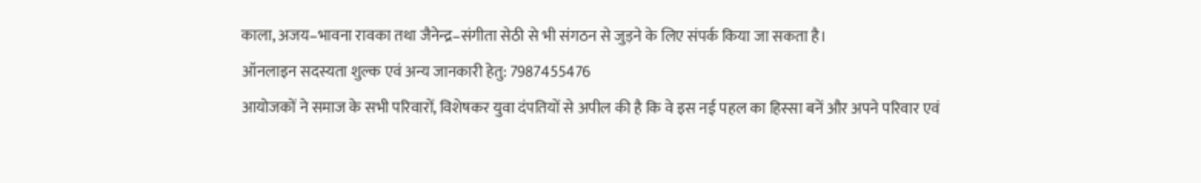काला, अजय–भावना रावका तथा जैनेन्द्र–संगीता सेठी से भी संगठन से जुड़ने के लिए संपर्क किया जा सकता है।
ऑनलाइन सदस्यता शुल्क एवं अन्य जानकारी हेतु: 7987455476
आयोजकों ने समाज के सभी परिवारों, विशेषकर युवा दंपतियों से अपील की है कि वे इस नई पहल का हिस्सा बनें और अपने परिवार एवं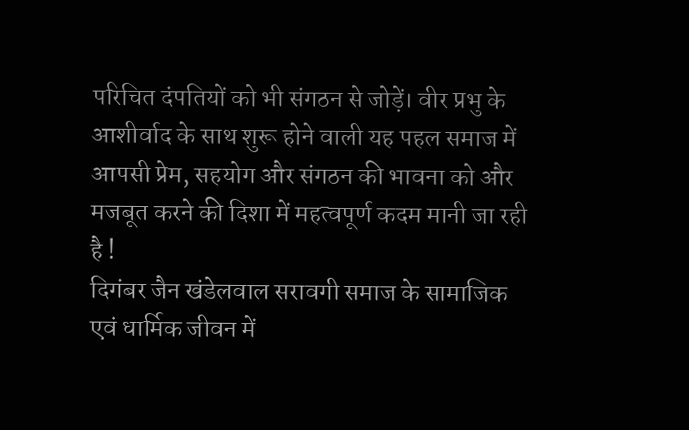परिचित दंपतियों को भी संगठन से जोड़ें। वीर प्रभु के आशीर्वाद के साथ शुरू होने वाली यह पहल समाज में आपसी प्रेम, सहयोग और संगठन की भावना को और मजबूत करने की दिशा में महत्वपूर्ण कदम मानी जा रही है !
दिगंबर जैन खंडेलवाल सरावगी समाज के सामाजिक एवं धार्मिक जीवन में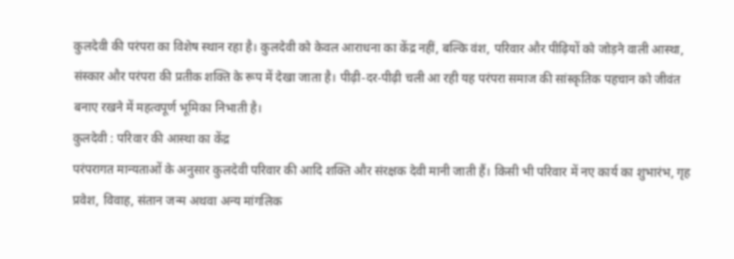कुलदेवी की परंपरा का विशेष स्थान रहा है। कुलदेवी को केवल आराधना का केंद्र नहीं, बल्कि वंश, परिवार और पीढ़ियों को जोड़ने वाली आस्था, संस्कार और परंपरा की प्रतीक शक्ति के रूप में देखा जाता है। पीढ़ी-दर-पीढ़ी चली आ रही यह परंपरा समाज की सांस्कृतिक पहचान को जीवंत बनाए रखने में महत्वपूर्ण भूमिका निभाती है।
कुलदेवी : परिवार की आस्था का केंद्र
परंपरागत मान्यताओं के अनुसार कुलदेवी परिवार की आदि शक्ति और संरक्षक देवी मानी जाती हैं। किसी भी परिवार में नए कार्य का शुभारंभ, गृह प्रवेश, विवाह, संतान जन्म अथवा अन्य मांगलिक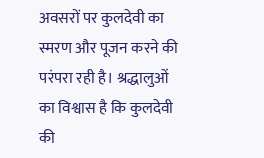अवसरों पर कुलदेवी का स्मरण और पूजन करने की परंपरा रही है। श्रद्धालुओं का विश्वास है कि कुलदेवी की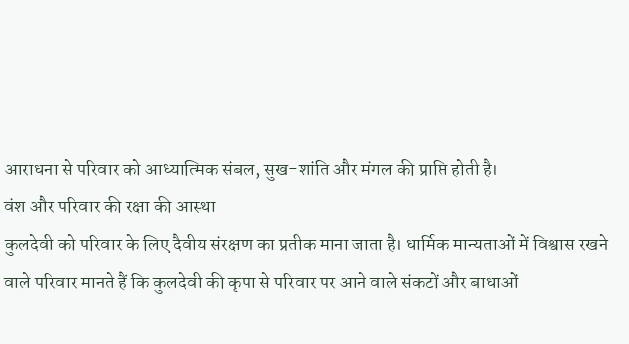आराधना से परिवार को आध्यात्मिक संबल, सुख-शांति और मंगल की प्राप्ति होती है।
वंश और परिवार की रक्षा की आस्था
कुलदेवी को परिवार के लिए दैवीय संरक्षण का प्रतीक माना जाता है। धार्मिक मान्यताओं में विश्वास रखने वाले परिवार मानते हैं कि कुलदेवी की कृपा से परिवार पर आने वाले संकटों और बाधाओं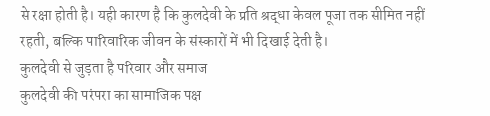से रक्षा होती है। यही कारण है कि कुलदेवी के प्रति श्रद्धा केवल पूजा तक सीमित नहीं रहती, बल्कि पारिवारिक जीवन के संस्कारों में भी दिखाई देती है।
कुलदेवी से जुड़ता है परिवार और समाज
कुलदेवी की परंपरा का सामाजिक पक्ष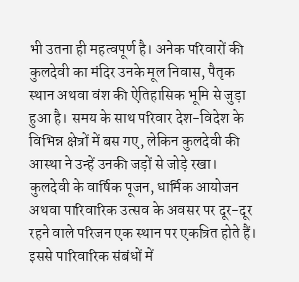भी उतना ही महत्वपूर्ण है। अनेक परिवारों की कुलदेवी का मंदिर उनके मूल निवास, पैतृक स्थान अथवा वंश की ऐतिहासिक भूमि से जुड़ा हुआ है। समय के साथ परिवार देश-विदेश के विभिन्न क्षेत्रों में बस गए, लेकिन कुलदेवी की आस्था ने उन्हें उनकी जड़ों से जोड़े रखा।
कुलदेवी के वार्षिक पूजन, धार्मिक आयोजन अथवा पारिवारिक उत्सव के अवसर पर दूर-दूर रहने वाले परिजन एक स्थान पर एकत्रित होते हैं। इससे पारिवारिक संबंधों में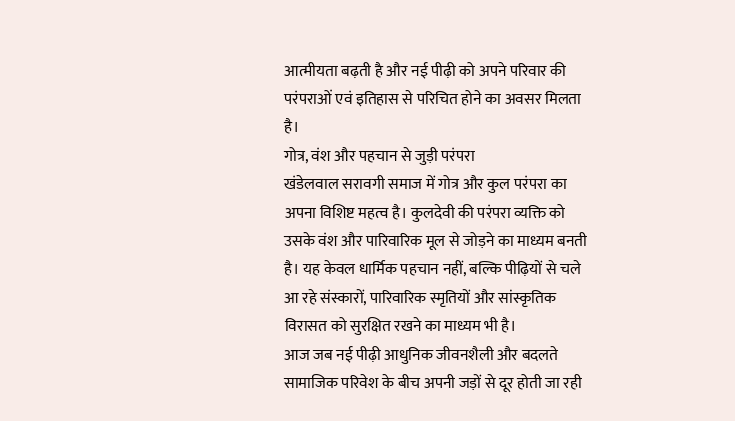आत्मीयता बढ़ती है और नई पीढ़ी को अपने परिवार की परंपराओं एवं इतिहास से परिचित होने का अवसर मिलता है।
गोत्र, वंश और पहचान से जुड़ी परंपरा
खंडेलवाल सरावगी समाज में गोत्र और कुल परंपरा का अपना विशिष्ट महत्व है। कुलदेवी की परंपरा व्यक्ति को उसके वंश और पारिवारिक मूल से जोड़ने का माध्यम बनती है। यह केवल धार्मिक पहचान नहीं, बल्कि पीढ़ियों से चले आ रहे संस्कारों, पारिवारिक स्मृतियों और सांस्कृतिक विरासत को सुरक्षित रखने का माध्यम भी है।
आज जब नई पीढ़ी आधुनिक जीवनशैली और बदलते सामाजिक परिवेश के बीच अपनी जड़ों से दूर होती जा रही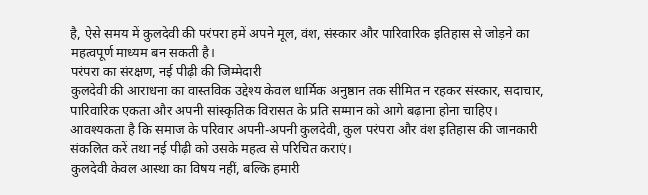है, ऐसे समय में कुलदेवी की परंपरा हमें अपने मूल, वंश, संस्कार और पारिवारिक इतिहास से जोड़ने का महत्वपूर्ण माध्यम बन सकती है।
परंपरा का संरक्षण, नई पीढ़ी की जिम्मेदारी
कुलदेवी की आराधना का वास्तविक उद्देश्य केवल धार्मिक अनुष्ठान तक सीमित न रहकर संस्कार, सदाचार, पारिवारिक एकता और अपनी सांस्कृतिक विरासत के प्रति सम्मान को आगे बढ़ाना होना चाहिए। आवश्यकता है कि समाज के परिवार अपनी-अपनी कुलदेवी, कुल परंपरा और वंश इतिहास की जानकारी संकलित करें तथा नई पीढ़ी को उसके महत्व से परिचित कराएं।
कुलदेवी केवल आस्था का विषय नहीं, बल्कि हमारी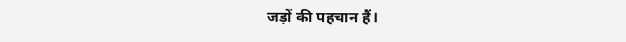जड़ों की पहचान हैं।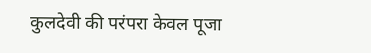कुलदेवी की परंपरा केवल पूजा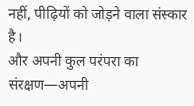नहीं, पीढ़ियों को जोड़ने वाला संस्कार है।
और अपनी कुल परंपरा का संरक्षण—अपनी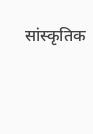सांस्कृतिक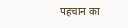पहचान का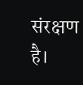संरक्षण है।